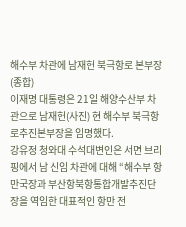해수부 차관에 남재헌 북극항로 본부장(종합)
이재명 대통령은 21일 해양수산부 차관으로 남재헌(사진) 현 해수부 북극항로추진본부장을 임명했다.
강유정 청와대 수석대변인은 서면 브리핑에서 남 신임 차관에 대해 “해수부 항만국장과 부산항북항통합개발추진단장을 역임한 대표적인 항만 전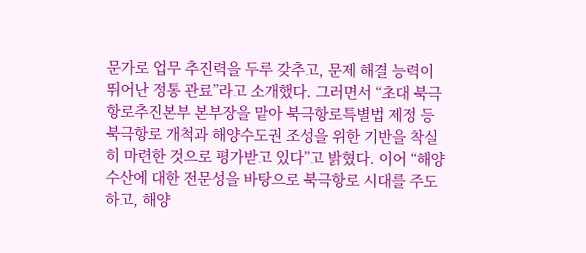문가로 업무 추진력을 두루 갖추고, 문제 해결 능력이 뛰어난 정통 관료”라고 소개했다. 그러면서 “초대 북극항로추진본부 본부장을 맡아 북극항로특별법 제정 등 북극항로 개척과 해양수도권 조성을 위한 기반을 착실히 마련한 것으로 평가받고 있다”고 밝혔다. 이어 “해양 수산에 대한 전문성을 바탕으로 북극항로 시대를 주도하고, 해양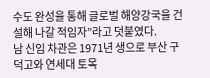수도 완성을 통해 글로벌 해양강국을 건설해 나갈 적임자”라고 덧붙였다.
남 신임 차관은 1971년 생으로 부산 구덕고와 연세대 토목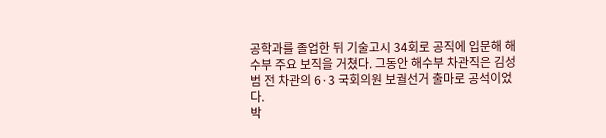공학과를 졸업한 뒤 기술고시 34회로 공직에 입문해 해수부 주요 보직을 거쳤다. 그동안 해수부 차관직은 김성범 전 차관의 6·3 국회의원 보궐선거 출마로 공석이었다.
박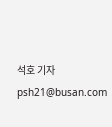석호 기자 psh21@busan.com